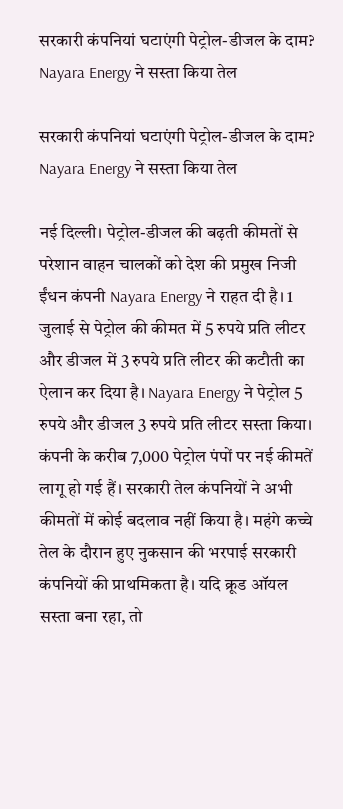सरकारी कंपनियां घटाएंगी पेट्रोल-डीजल के दाम? Nayara Energy ने सस्ता किया तेल

सरकारी कंपनियां घटाएंगी पेट्रोल-डीजल के दाम? Nayara Energy ने सस्ता किया तेल

नई दिल्ली। पेट्रोल-डीजल की बढ़ती कीमतों से परेशान वाहन चालकों को देश की प्रमुख निजी ईंधन कंपनी Nayara Energy ने राहत दी है। 1 जुलाई से पेट्रोल की कीमत में 5 रुपये प्रति लीटर और डीजल में 3 रुपये प्रति लीटर की कटौती का ऐलान कर दिया है। Nayara Energy ने पेट्रोल 5 रुपये और डीजल 3 रुपये प्रति लीटर सस्ता किया। कंपनी के करीब 7,000 पेट्रोल पंपों पर नई कीमतें लागू हो गई हैं। सरकारी तेल कंपनियों ने अभी कीमतों में कोई बदलाव नहीं किया है। महंगे कच्चे तेल के दौरान हुए नुकसान की भरपाई सरकारी कंपनियों की प्राथमिकता है। यदि क्रूड ऑयल सस्ता बना रहा, तो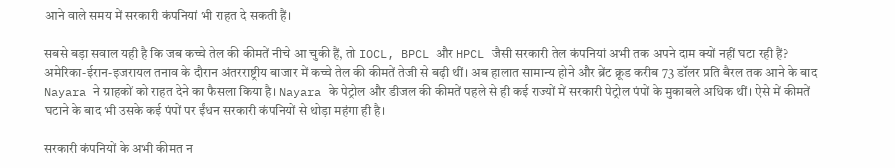आने वाले समय में सरकारी कंपनियां भी राहत दे सकती हैं।

सबसे बड़ा सवाल यही है कि जब कच्चे तेल की कीमतें नीचे आ चुकी हैं, तो IOCL, BPCL और HPCL जैसी सरकारी तेल कंपनियां अभी तक अपने दाम क्यों नहीं घटा रही हैं? अमेरिका-ईरान-इजरायल तनाव के दौरान अंतरराष्ट्रीय बाजार में कच्चे तेल की कीमतें तेजी से बढ़ी थीं। अब हालात सामान्य होने और ब्रेंट क्रूड करीब 73 डॉलर प्रति बैरल तक आने के बाद Nayara ने ग्राहकों को राहत देने का फैसला किया है। Nayara के पेट्रोल और डीजल की कीमतें पहले से ही कई राज्यों में सरकारी पेट्रोल पंपों के मुकाबले अधिक थीं। ऐसे में कीमतें घटाने के बाद भी उसके कई पंपों पर ईंधन सरकारी कंपनियों से थोड़ा महंगा ही है।

सरकारी कंपनियों के अभी कीमत न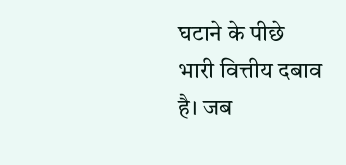घटाने के पीछे भारी वित्तीय दबाव है। जब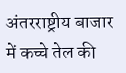अंतरराष्ट्रीय बाजार में कच्चे तेल की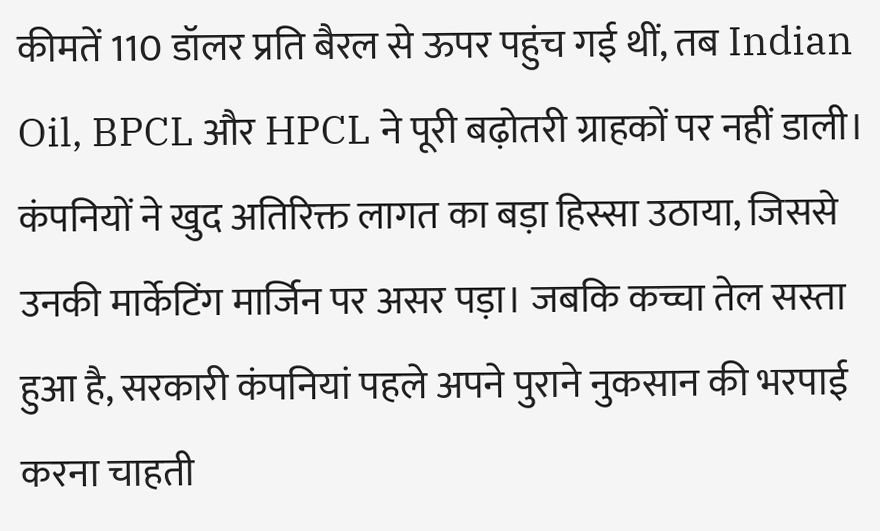कीमतें 110 डॉलर प्रति बैरल से ऊपर पहुंच गई थीं, तब Indian Oil, BPCL और HPCL ने पूरी बढ़ोतरी ग्राहकों पर नहीं डाली। कंपनियों ने खुद अतिरिक्त लागत का बड़ा हिस्सा उठाया, जिससे उनकी मार्केटिंग मार्जिन पर असर पड़ा। जबकि कच्चा तेल सस्ता हुआ है, सरकारी कंपनियां पहले अपने पुराने नुकसान की भरपाई करना चाहती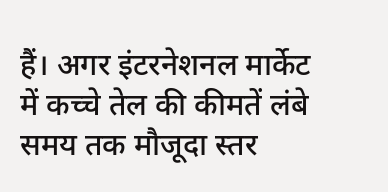हैं। अगर इंटरनेशनल मार्केट में कच्चे तेल की कीमतें लंबे समय तक मौजूदा स्तर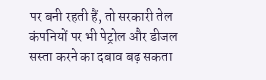पर बनी रहती हैं, तो सरकारी तेल कंपनियों पर भी पेट्रोल और डीजल सस्ता करने का दबाव बढ़ सकता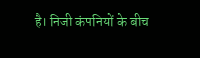है। निजी कंपनियों के बीच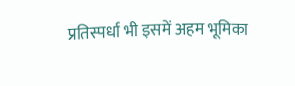प्रतिस्पर्धा भी इसमें अहम भूमिका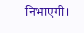निभाएगी।